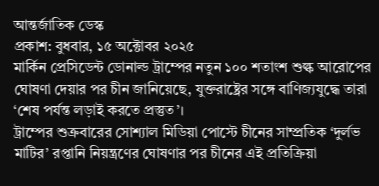আন্তর্জাতিক ডেস্ক
প্রকাশ: বুধবার, ১৫ অক্টোবর ২০২৫
মার্কিন প্রেসিডেন্ট ডোনাল্ড ট্রাম্পের নতুন ১০০ শতাংশ শুল্ক আরোপের ঘোষণা দেয়ার পর চীন জানিয়েছে, যুক্তরাষ্ট্রের সঙ্গে বাণিজ্যযুদ্ধে তারা ‘শেষ পর্যন্ত লড়াই করতে প্রস্তুত’।
ট্রাম্পের শুক্রবারের সোশ্যাল মিডিয়া পোস্টে চীনের সাম্প্রতিক ‘দুর্লভ মাটির’ রপ্তানি নিয়ন্ত্রণের ঘোষণার পর চীনের এই প্রতিক্রিয়া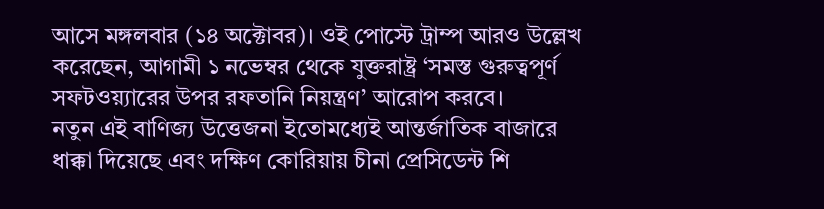আসে মঙ্গলবার (১৪ অক্টোবর)। ওই পোস্টে ট্রাম্প আরও উল্লেখ করেছেন, আগামী ১ নভেম্বর থেকে যুক্তরাষ্ট্র ‘সমস্ত গুরুত্বপূর্ণ সফটওয়্যারের উপর রফতানি নিয়ন্ত্রণ’ আরোপ করবে।
নতুন এই বাণিজ্য উত্তেজনা ইতোমধ্যেই আন্তর্জাতিক বাজারে ধাক্কা দিয়েছে এবং দক্ষিণ কোরিয়ায় চীনা প্রেসিডেন্ট শি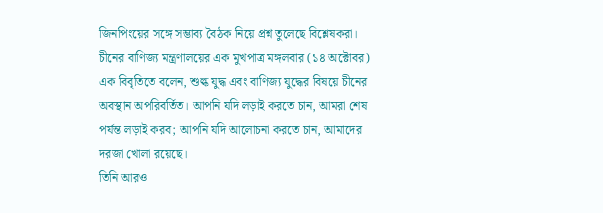জিনপিংয়ের সঙ্গে সম্ভাব্য বৈঠক নিয়ে প্রশ্ন তুলেছে বিশ্লেষকরা।
চীনের বাণিজ্য মন্ত্রণালয়ের এক মুখপাত্র মঙ্গলবার (১৪ অক্টোবর) এক বিবৃতিতে বলেন, শুল্ক যুদ্ধ এবং বাণিজ্য যুদ্ধের বিষয়ে চীনের অবস্থান অপরিবর্তিত। আপনি যদি লড়াই করতে চান, আমরা শেষ পর্যন্ত লড়াই করব; আপনি যদি আলোচনা করতে চান, আমাদের দরজা খোলা রয়েছে।
তিনি আরও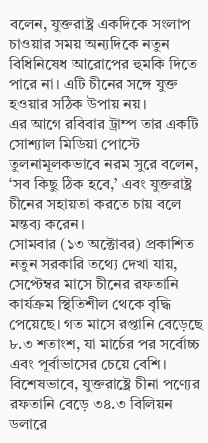বলেন, যুক্তরাষ্ট্র একদিকে সংলাপ চাওয়ার সময় অন্যদিকে নতুন বিধিনিষেধ আরোপের হুমকি দিতে পারে না। এটি চীনের সঙ্গে যুক্ত হওয়ার সঠিক উপায় নয়।
এর আগে রবিবার ট্রাম্প তার একটি সোশ্যাল মিডিয়া পোস্টে তুলনামূলকভাবে নরম সুরে বলেন, ‘সব কিছু ঠিক হবে,’ এবং যুক্তরাষ্ট্র চীনের সহায়তা করতে চায় বলে মন্তব্য করেন।
সোমবার (১৩ অক্টোবর) প্রকাশিত নতুন সরকারি তথ্যে দেখা যায়, সেপ্টেম্বর মাসে চীনের রফতানি কার্যক্রম স্থিতিশীল থেকে বৃদ্ধি পেয়েছে। গত মাসে রপ্তানি বেড়েছে ৮.৩ শতাংশ, যা মার্চের পর সর্বোচ্চ এবং পূর্বাভাসের চেয়ে বেশি। বিশেষভাবে, যুক্তরাষ্ট্রে চীনা পণ্যের রফতানি বেড়ে ৩৪.৩ বিলিয়ন ডলারে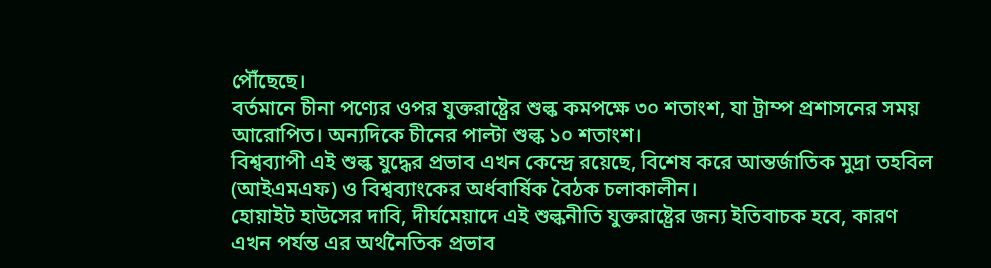পৌঁছেছে।
বর্তমানে চীনা পণ্যের ওপর যুক্তরাষ্ট্রের শুল্ক কমপক্ষে ৩০ শতাংশ, যা ট্রাম্প প্রশাসনের সময় আরোপিত। অন্যদিকে চীনের পাল্টা শুল্ক ১০ শতাংশ।
বিশ্বব্যাপী এই শুল্ক যুদ্ধের প্রভাব এখন কেন্দ্রে রয়েছে, বিশেষ করে আন্তর্জাতিক মুদ্রা তহবিল (আইএমএফ) ও বিশ্বব্যাংকের অর্ধবার্ষিক বৈঠক চলাকালীন।
হোয়াইট হাউসের দাবি, দীর্ঘমেয়াদে এই শুল্কনীতি যুক্তরাষ্ট্রের জন্য ইতিবাচক হবে, কারণ এখন পর্যন্ত এর অর্থনৈতিক প্রভাব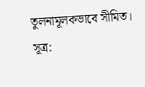তুলনামূলকভাবে সীমিত।
সূত্র: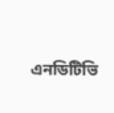এনডিটিভি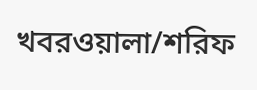খবরওয়ালা/শরিফ